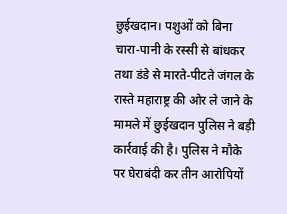छुईखदान। पशुओं को बिना चारा-पानी के रस्सी से बांधकर तथा डंडे से मारते-पीटते जंगल के रास्ते महाराष्ट्र की ओर ले जाने के मामले में छुईखदान पुलिस ने बड़ी कार्रवाई की है। पुलिस ने मौके पर घेराबंदी कर तीन आरोपियों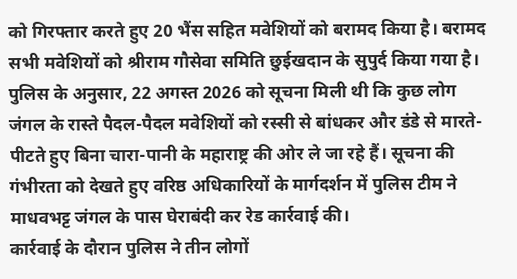को गिरफ्तार करते हुए 20 भैंस सहित मवेशियों को बरामद किया है। बरामद सभी मवेशियों को श्रीराम गौसेवा समिति छुईखदान के सुपुर्द किया गया है।
पुलिस के अनुसार, 22 अगस्त 2026 को सूचना मिली थी कि कुछ लोग जंगल के रास्ते पैदल-पैदल मवेशियों को रस्सी से बांधकर और डंडे से मारते-पीटते हुए बिना चारा-पानी के महाराष्ट्र की ओर ले जा रहे हैं। सूचना की गंभीरता को देखते हुए वरिष्ठ अधिकारियों के मार्गदर्शन में पुलिस टीम ने माधवभट्ट जंगल के पास घेराबंदी कर रेड कार्रवाई की।
कार्रवाई के दौरान पुलिस ने तीन लोगों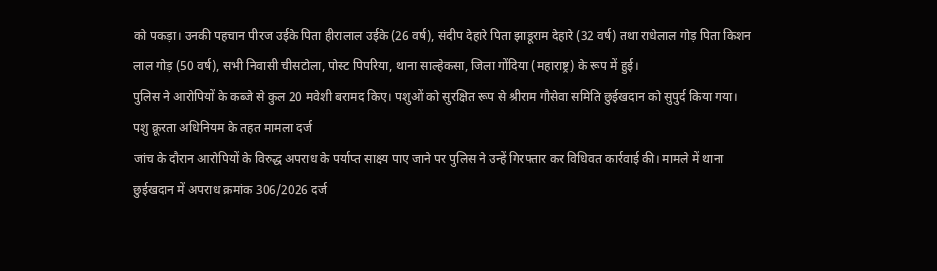को पकड़ा। उनकी पहचान पीरज उईके पिता हीरालाल उईके (26 वर्ष), संदीप देहारे पिता झाडूराम देहारे (32 वर्ष) तथा राधेलाल गोड़ पिता किशन लाल गोड़ (50 वर्ष), सभी निवासी चीसटोला, पोस्ट पिपरिया, थाना साल्हेकसा, जिला गोंदिया (महाराष्ट्र) के रूप में हुई।
पुलिस ने आरोपियों के कब्जे से कुल 20 मवेशी बरामद किए। पशुओं को सुरक्षित रूप से श्रीराम गौसेवा समिति छुईखदान को सुपुर्द किया गया।
पशु क्रूरता अधिनियम के तहत मामला दर्ज
जांच के दौरान आरोपियों के विरुद्ध अपराध के पर्याप्त साक्ष्य पाए जाने पर पुलिस ने उन्हें गिरफ्तार कर विधिवत कार्रवाई की। मामले में थाना छुईखदान में अपराध क्रमांक 306/2026 दर्ज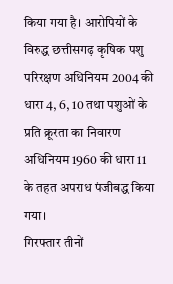किया गया है। आरोपियों के विरुद्ध छत्तीसगढ़ कृषिक पशु परिरक्षण अधिनियम 2004 की धारा 4, 6, 10 तथा पशुओं के प्रति क्रूरता का निवारण अधिनियम 1960 की धारा 11 के तहत अपराध पंजीबद्ध किया गया।
गिरफ्तार तीनों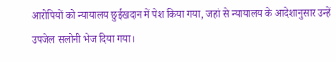आरोपियों को न्यायालय छुईखदान में पेश किया गया, जहां से न्यायालय के आदेशानुसार उन्हें उपजेल सलोनी भेज दिया गया।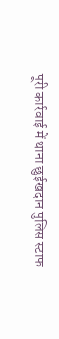पूरी कार्रवाई में थाना छुईखदान पुलिस स्टाफ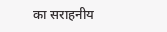का सराहनीय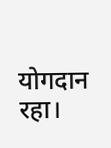योगदान रहा।